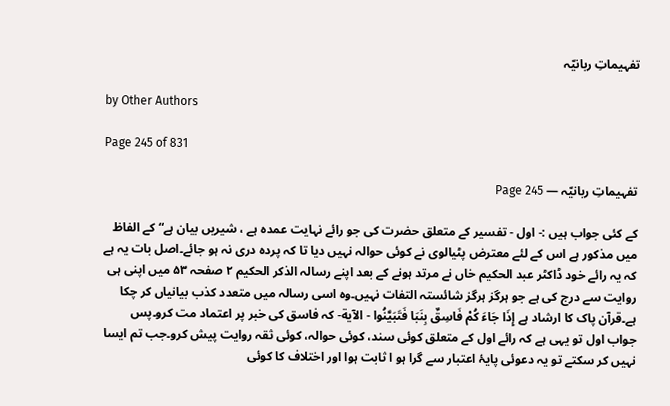تفہیماتِ ربانیّہ

by Other Authors

Page 245 of 831

تفہیماتِ ربانیّہ — Page 245

کے کئی جواب ہیں :- اول - تفسیر کے متعلق حضرت کی جو رائے نہایت عمدہ ہے ، شیریں بیان ہے“ کے الفاظ میں مذکور ہے اس کے لئے معترض پٹیالوی نے کوئی حوالہ نہیں دیا تا کہ پردہ دری نہ ہو جائے۔اصل بات یہ ہے کہ یہ رائے خود ڈاکٹر عبد الحکیم خاں نے مرتد ہونے کے بعد اپنے رسالہ الذکر الحکیم ۲ صفحہ ۵۳ میں اپنی ہی روایت سے درج کی ہے جو ہرگز ہرگز شائستہ التفات نہیں۔وہ اسی رسالہ میں متعدد کذب بیانیاں کر چکا ہے۔قرآن پاک کا ارشاد ہے إِذَا جَاءَ كُمْ فَاسِقٌ بِنَبَا فَتَبَيَّنُوا - الآية- کہ فاسق کی خبر پر اعتماد مت کرو۔پس جواب اول تو یہی ہے کہ رائے اول کے متعلق کوئی سند، کوئی حوالہ، کوئی ثقہ روایت پیش کرو۔جب تم ایسا نہیں کر سکتے تو یہ دعوئی پایۂ اعتبار سے گرا ہو ا ثابت ہوا اور اختلاف کا کوئی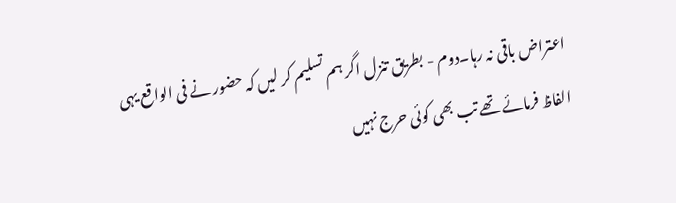اعتراض باقی نہ رہا۔دوم - بطریق تنزل اگر ہم تسلیم کر لیں کہ حضور نے فی الواقع یہی الفاظ فرمائے تھے تب بھی کوئی حرج نہیں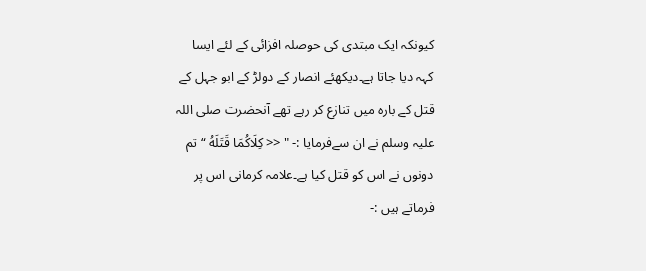کیونکہ ایک مبتدی کی حوصلہ افزائی کے لئے ایسا کہہ دیا جاتا ہے۔دیکھئے انصار کے دولڑ کے ابو جہل کے قتل کے بارہ میں تنازع کر رہے تھے آنحضرت صلی اللہ علیہ وسلم نے ان سےفرمایا :- " << كِلَاكُمَا قَتَلَهُ “ تم دونوں نے اس کو قتل کیا ہے۔علامہ کرمانی اس پر فرماتے ہیں :-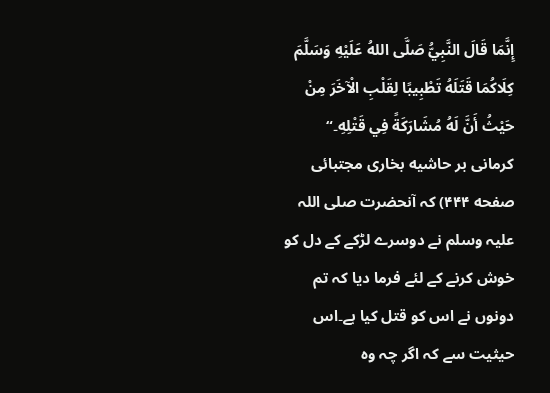إِنَّمَا قَالَ النَّبِيُّ صَلَّى اللهُ عَلَيْهِ وَسَلَّمَ كِلَاكُمَا قَتَلَهُ تَطْبِيبًا لِقَلْبِ الْآخَرَ مِنْ حَيْثُ أَنَّ لَهُ مُشَارَكَةً فِي قَتْلِهِ۔“ کرمانی بر حاشیه بخاری مجتبائی صفحه ۴۴۴) کہ آنحضرت صلی اللہ علیہ وسلم نے دوسرے لڑکے کے دل کو خوش کرنے کے لئے فرما دیا کہ تم دونوں نے اس کو قتل کیا ہے۔اس حیثیت سے کہ اگر چہ وہ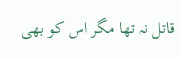قاتل نہ تھا مگر اس کو بھی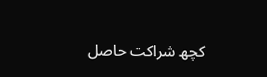کچھ شراکت حاصل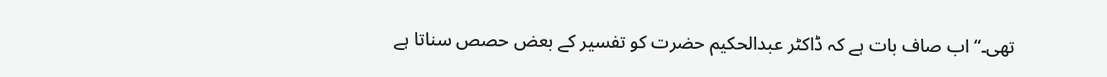تھی۔“ اب صاف بات ہے کہ ڈاکٹر عبدالحکیم حضرت کو تفسیر کے بعض حصص سناتا ہے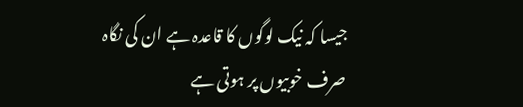جیسا کہ نیک لوگوں کا قاعدہ ہے ان کی نگاہ صرف خوبیوں پر ہوتی ہے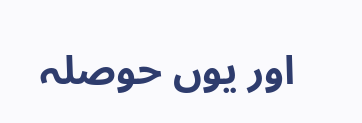اور یوں حوصلہ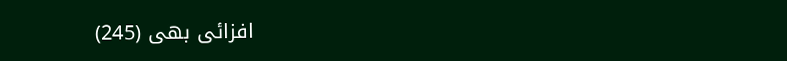افزائی بھی (245)